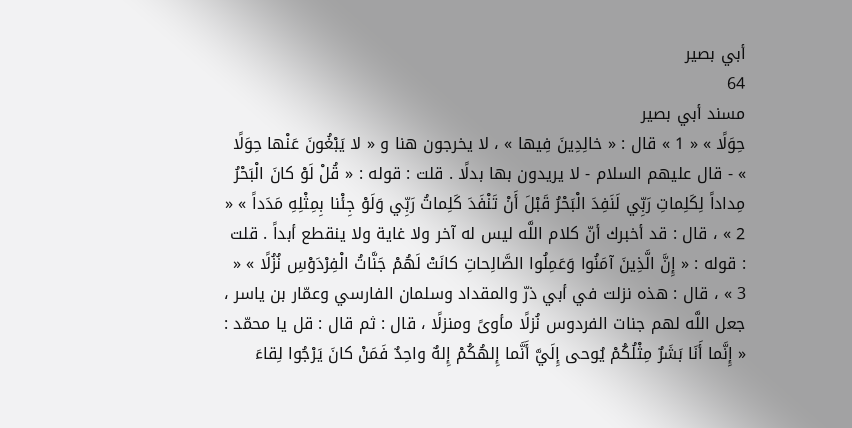أبي بصير
64
مسند أبي بصير
حِوَلًا » « 1 » قال : « خالِدِينَ فِيها » ، لا يخرجون هنا و « لا يَبْغُونَ عَنْها حِوَلًا » - قال عليهم السلام - لا يريدون بها بدلًا . قلت : قوله : « قُلْ لَوْ كانَ الْبَحْرُ مِداداً لِكَلِماتِ رَبِّي لَنَفِدَ الْبَحْرُ قَبْلَ أَنْ تَنْفَدَ كَلِماتُ رَبِّي وَلَوْ جِئْنا بِمِثْلِهِ مَدَداً » « 2 » ، قال : قد أخبرك أنّ كلام اللَّه ليس له آخر ولا غاية ولا ينقطع أبداً . قلت : قوله : « إِنَّ الَّذِينَ آمَنُوا وَعَمِلُوا الصَّالِحاتِ كانَتْ لَهُمْ جَنَّاتُ الْفِرْدَوْسِ نُزُلًا » « 3 » ، قال : هذه نزلت في أبي ذرّ والمقداد وسلمان الفارسي وعمّار بن ياسر ، جعل اللَّه لهم جنات الفردوس نُزلًا مأوىً ومنزلًا ، قال : ثم قال : قل يا محمّد : « إِنَّما أَنَا بَشَرٌ مِثْلُكُمْ يُوحى إِلَيَّ أَنَّما إِلهُكُمْ إِلهٌ واحِدٌ فَمَنْ كانَ يَرْجُوا لِقاءَ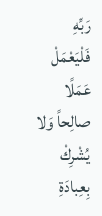رَبِّهِ فَلْيَعْمَلْ عَمَلًا صالِحاً وَلا يُشْرِكْ بِعِبادَةِ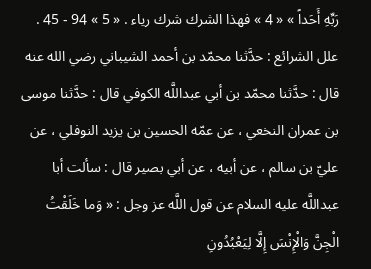رَبِّهِ أَحَداً » « 4 » فهذا الشرك شرك رياء . « 5 » 94 - 45 . علل الشرائع : حدَّثنا محمّد بن أحمد الشيباني رضي الله عنه قال : حدَّثنا محمّد بن أبي عبداللَّه الكوفي قال : حدَّثنا موسى بن عمران النخعي ، عن عمّه الحسين بن يزيد النوفلي ، عن عليّ بن سالم ، عن أبيه ، عن أبي بصير قال : سألت أبا عبداللَّه عليه السلام عن قول اللَّه عز وجل : « وَما خَلَقْتُ الْجِنَّ وَالْإِنْسَ إِلَّا لِيَعْبُدُونِ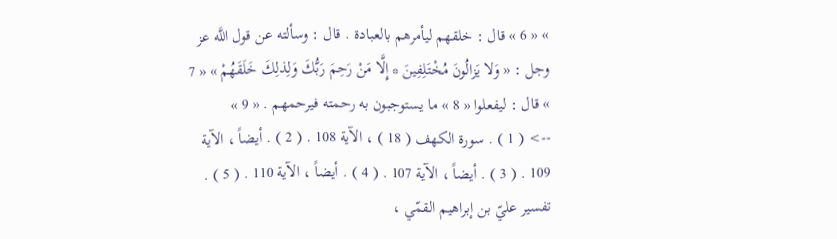» « 6 » قال : خلقهم ليأمرهم بالعبادة . قال : وسألته عن قول اللَّه عز وجل : « وَلا يَزالُونَ مُخْتَلِفِينَ * إِلَّا مَنْ رَحِمَ رَبُّكَ وَلِذلِكَ خَلَقَهُمْ » « 7 » قال : ليفعلوا « 8 » ما يستوجبون به رحمته فيرحمهم . « 9 »
--> ( 1 ) . سورة الكهف ( 18 ) ، الآية 108 . ( 2 ) . أيضاً ، الآية 109 . ( 3 ) . أيضاً ، الآية 107 . ( 4 ) . أيضاً ، الآية 110 . ( 5 ) . تفسير عليّ بن إبراهيم القمّي ،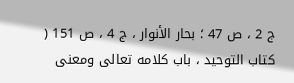ج 2 ، ص 47 ؛ بحار الأنوار ، ج 4 ، ص 151 ( كتاب التوحيد ، باب كلامه تعالى ومعنى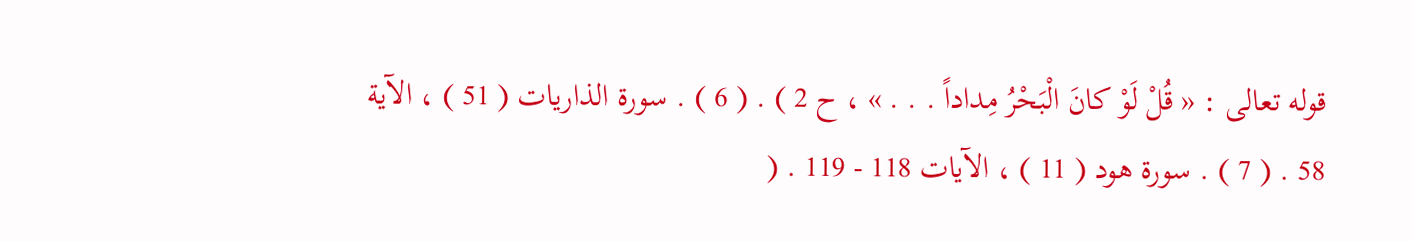قوله تعالى : « قُلْ لَوْ كانَ الْبَحْرُ مِداداً . . . » ، ح 2 ) . ( 6 ) . سورة الذاريات ( 51 ) ، الآية 58 . ( 7 ) . سورة هود ( 11 ) ، الآيات 118 - 119 . (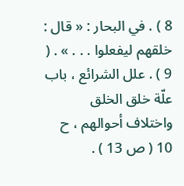8 ) . في البحار : « قال : خلقهم ليفعلوا . . . » . ( 9 ) . علل الشرائع ، باب علّة خلق الخلق واختلاف أحوالهم ، ح 10 ( ص 13 ) .